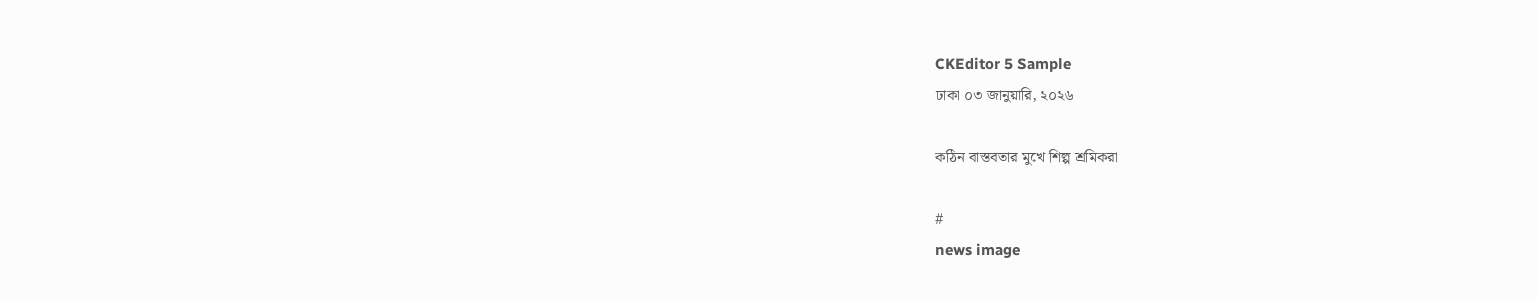CKEditor 5 Sample
ঢাকা ০৩ জানুয়ারি, ২০২৬

কঠিন বাস্তবতার মুখে শিল্প শ্রমিকরা

#
news image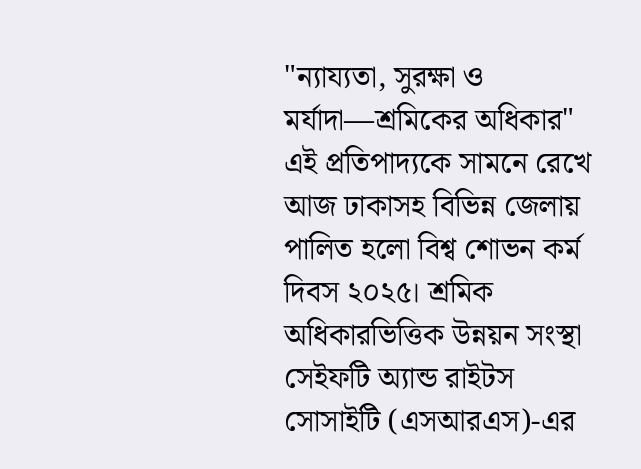"ন্যায্যতা, সুরক্ষা ও মর্যাদা—শ্রমিকের অধিকার" এই প্রতিপাদ্যকে সামনে রেখে আজ ঢাকাসহ বিভিন্ন জেলায় পালিত হলো বিশ্ব শোভন কর্ম দিবস ২০২৫। শ্রমিক অধিকারভিত্তিক উন্নয়ন সংস্থা সেইফটি অ্যান্ড রাইটস সোসাইটি (এসআরএস)-এর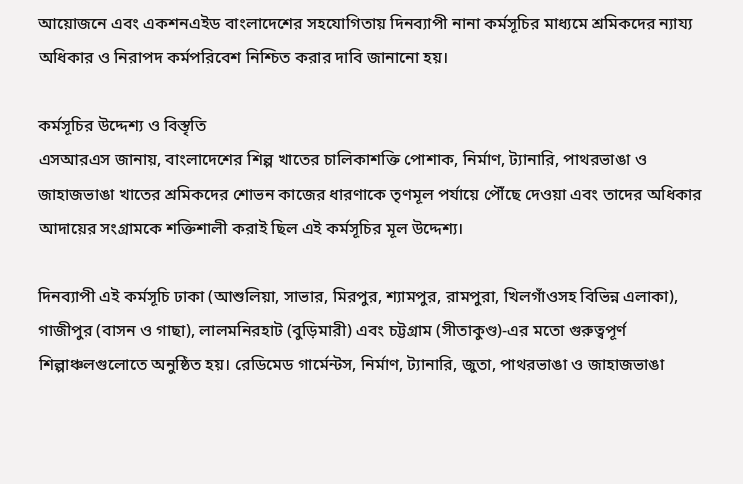আয়োজনে এবং একশনএইড বাংলাদেশের সহযোগিতায় দিনব্যাপী নানা কর্মসূচির মাধ্যমে শ্রমিকদের ন্যায্য অধিকার ও নিরাপদ কর্মপরিবেশ নিশ্চিত করার দাবি জানানো হয়।

কর্মসূচির উদ্দেশ্য ও বিস্তৃতি
এসআরএস জানায়, বাংলাদেশের শিল্প খাতের চালিকাশক্তি পোশাক, নির্মাণ, ট্যানারি, পাথরভাঙা ও জাহাজভাঙা খাতের শ্রমিকদের শোভন কাজের ধারণাকে তৃণমূল পর্যায়ে পৌঁছে দেওয়া এবং তাদের অধিকার আদায়ের সংগ্রামকে শক্তিশালী করাই ছিল এই কর্মসূচির মূল উদ্দেশ্য।

দিনব্যাপী এই কর্মসূচি ঢাকা (আশুলিয়া, সাভার, মিরপুর, শ্যামপুর, রামপুরা, খিলগাঁওসহ বিভিন্ন এলাকা), গাজীপুর (বাসন ও গাছা), লালমনিরহাট (বুড়িমারী) এবং চট্টগ্রাম (সীতাকুণ্ড)-এর মতো গুরুত্বপূর্ণ শিল্পাঞ্চলগুলোতে অনুষ্ঠিত হয়। রেডিমেড গার্মেন্টস, নির্মাণ, ট্যানারি, জুতা, পাথরভাঙা ও জাহাজভাঙা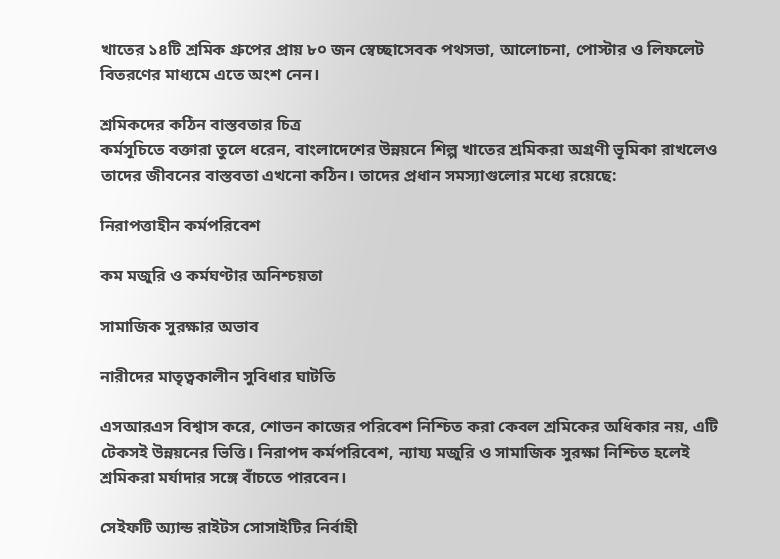খাতের ১৪টি শ্রমিক গ্রুপের প্রায় ৮০ জন স্বেচ্ছাসেবক পথসভা, আলোচনা, পোস্টার ও লিফলেট বিতরণের মাধ্যমে এতে অংশ নেন।

শ্রমিকদের কঠিন বাস্তবতার চিত্র
কর্মসূচিতে বক্তারা তুলে ধরেন, বাংলাদেশের উন্নয়নে শিল্প খাতের শ্রমিকরা অগ্রণী ভূমিকা রাখলেও তাদের জীবনের বাস্তবতা এখনো কঠিন। তাদের প্রধান সমস্যাগুলোর মধ্যে রয়েছে:

নিরাপত্তাহীন কর্মপরিবেশ

কম মজুরি ও কর্মঘণ্টার অনিশ্চয়তা

সামাজিক সুরক্ষার অভাব

নারীদের মাতৃত্বকালীন সুবিধার ঘাটতি

এসআরএস বিশ্বাস করে, শোভন কাজের পরিবেশ নিশ্চিত করা কেবল শ্রমিকের অধিকার নয়, এটি টেকসই উন্নয়নের ভিত্তি। নিরাপদ কর্মপরিবেশ, ন্যায্য মজুরি ও সামাজিক সুরক্ষা নিশ্চিত হলেই শ্রমিকরা মর্যাদার সঙ্গে বাঁচতে পারবেন।

সেইফটি অ্যান্ড রাইটস সোসাইটির নির্বাহী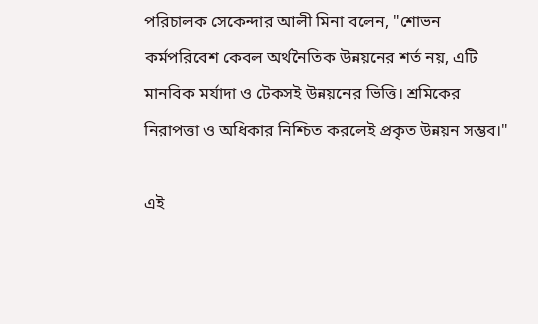পরিচালক সেকেন্দার আলী মিনা বলেন, "শোভন কর্মপরিবেশ কেবল অর্থনৈতিক উন্নয়নের শর্ত নয়, এটি মানবিক মর্যাদা ও টেকসই উন্নয়নের ভিত্তি। শ্রমিকের নিরাপত্তা ও অধিকার নিশ্চিত করলেই প্রকৃত উন্নয়ন সম্ভব।"

এই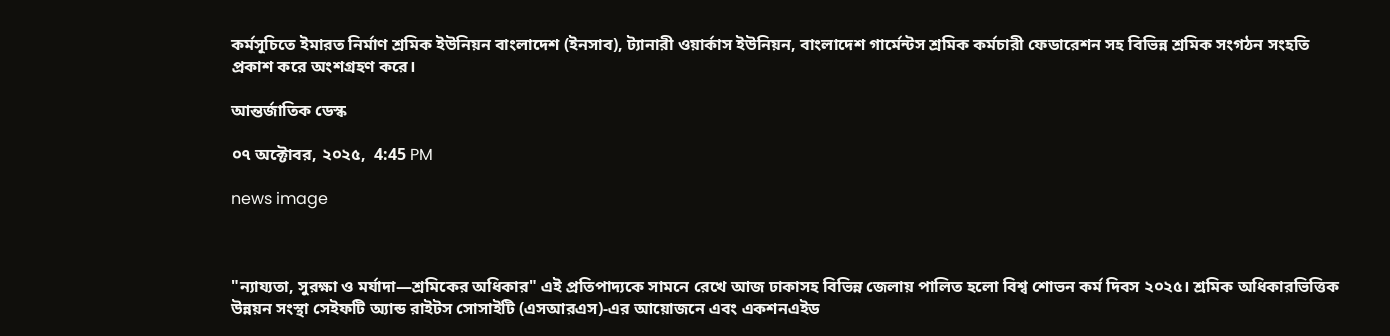কর্মসূচিতে ইমারত নির্মাণ শ্রমিক ইউনিয়ন বাংলাদেশ (ইনসাব), ট্যানারী ওয়ার্কাস ইউনিয়ন, বাংলাদেশ গার্মেন্টস শ্রমিক কর্মচারী ফেডারেশন সহ বিভিন্ন শ্রমিক সংগঠন সংহতি প্রকাশ করে অংশগ্রহণ করে।

আন্তর্জাতিক ডেস্ক

০৭ অক্টোবর, ২০২৫,  4:45 PM

news image



"ন্যায্যতা, সুরক্ষা ও মর্যাদা—শ্রমিকের অধিকার" এই প্রতিপাদ্যকে সামনে রেখে আজ ঢাকাসহ বিভিন্ন জেলায় পালিত হলো বিশ্ব শোভন কর্ম দিবস ২০২৫। শ্রমিক অধিকারভিত্তিক উন্নয়ন সংস্থা সেইফটি অ্যান্ড রাইটস সোসাইটি (এসআরএস)-এর আয়োজনে এবং একশনএইড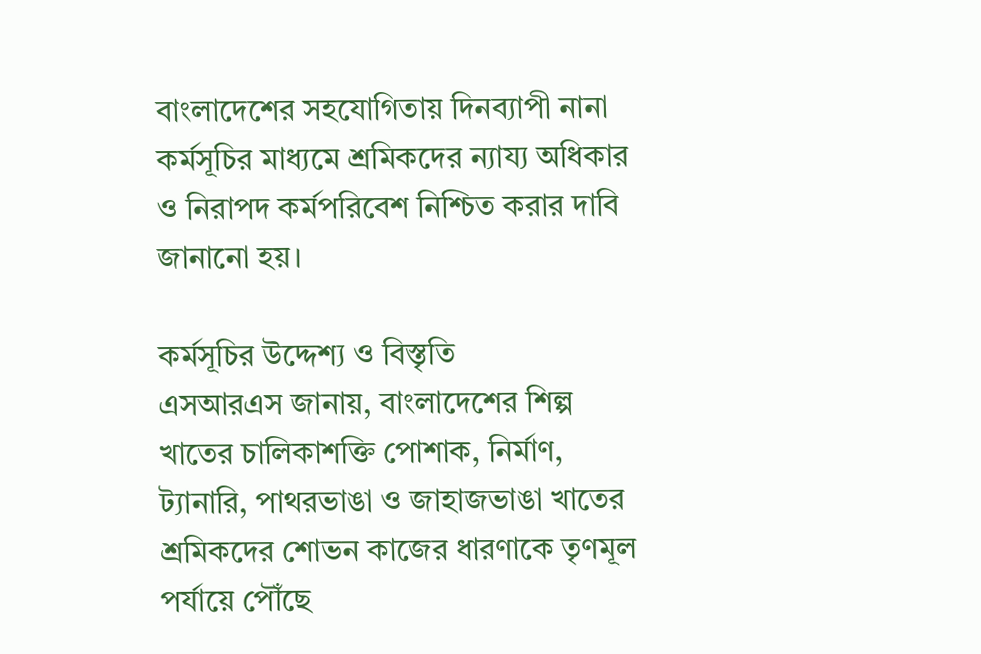বাংলাদেশের সহযোগিতায় দিনব্যাপী নানা কর্মসূচির মাধ্যমে শ্রমিকদের ন্যায্য অধিকার ও নিরাপদ কর্মপরিবেশ নিশ্চিত করার দাবি জানানো হয়।

কর্মসূচির উদ্দেশ্য ও বিস্তৃতি
এসআরএস জানায়, বাংলাদেশের শিল্প খাতের চালিকাশক্তি পোশাক, নির্মাণ, ট্যানারি, পাথরভাঙা ও জাহাজভাঙা খাতের শ্রমিকদের শোভন কাজের ধারণাকে তৃণমূল পর্যায়ে পৌঁছে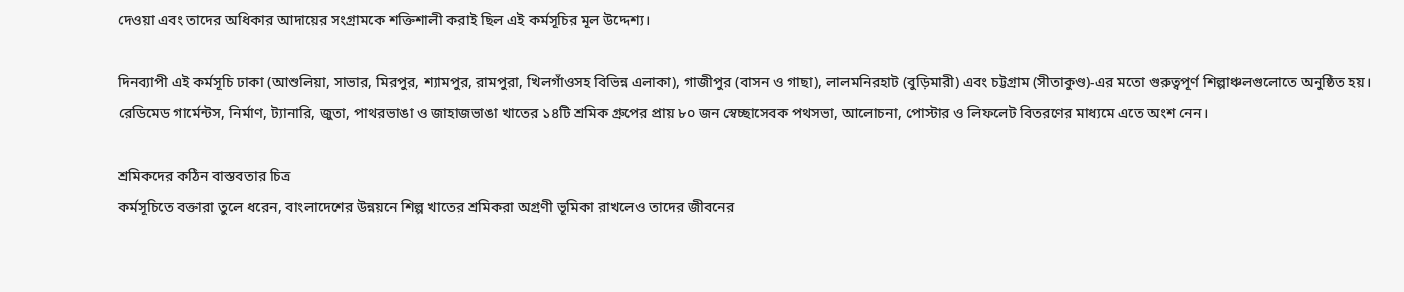দেওয়া এবং তাদের অধিকার আদায়ের সংগ্রামকে শক্তিশালী করাই ছিল এই কর্মসূচির মূল উদ্দেশ্য।

দিনব্যাপী এই কর্মসূচি ঢাকা (আশুলিয়া, সাভার, মিরপুর, শ্যামপুর, রামপুরা, খিলগাঁওসহ বিভিন্ন এলাকা), গাজীপুর (বাসন ও গাছা), লালমনিরহাট (বুড়িমারী) এবং চট্টগ্রাম (সীতাকুণ্ড)-এর মতো গুরুত্বপূর্ণ শিল্পাঞ্চলগুলোতে অনুষ্ঠিত হয়। রেডিমেড গার্মেন্টস, নির্মাণ, ট্যানারি, জুতা, পাথরভাঙা ও জাহাজভাঙা খাতের ১৪টি শ্রমিক গ্রুপের প্রায় ৮০ জন স্বেচ্ছাসেবক পথসভা, আলোচনা, পোস্টার ও লিফলেট বিতরণের মাধ্যমে এতে অংশ নেন।

শ্রমিকদের কঠিন বাস্তবতার চিত্র
কর্মসূচিতে বক্তারা তুলে ধরেন, বাংলাদেশের উন্নয়নে শিল্প খাতের শ্রমিকরা অগ্রণী ভূমিকা রাখলেও তাদের জীবনের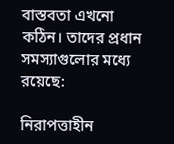বাস্তবতা এখনো কঠিন। তাদের প্রধান সমস্যাগুলোর মধ্যে রয়েছে:

নিরাপত্তাহীন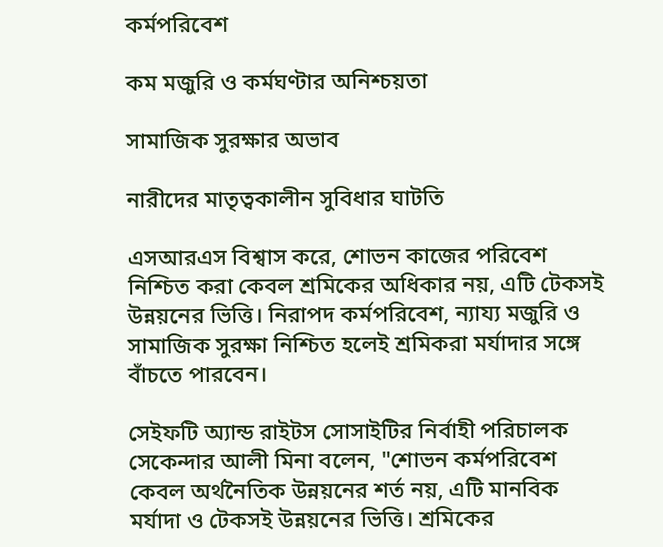কর্মপরিবেশ

কম মজুরি ও কর্মঘণ্টার অনিশ্চয়তা

সামাজিক সুরক্ষার অভাব

নারীদের মাতৃত্বকালীন সুবিধার ঘাটতি

এসআরএস বিশ্বাস করে, শোভন কাজের পরিবেশ নিশ্চিত করা কেবল শ্রমিকের অধিকার নয়, এটি টেকসই উন্নয়নের ভিত্তি। নিরাপদ কর্মপরিবেশ, ন্যায্য মজুরি ও সামাজিক সুরক্ষা নিশ্চিত হলেই শ্রমিকরা মর্যাদার সঙ্গে বাঁচতে পারবেন।

সেইফটি অ্যান্ড রাইটস সোসাইটির নির্বাহী পরিচালক সেকেন্দার আলী মিনা বলেন, "শোভন কর্মপরিবেশ কেবল অর্থনৈতিক উন্নয়নের শর্ত নয়, এটি মানবিক মর্যাদা ও টেকসই উন্নয়নের ভিত্তি। শ্রমিকের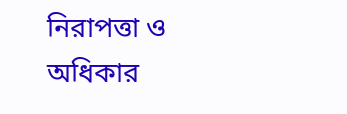নিরাপত্তা ও অধিকার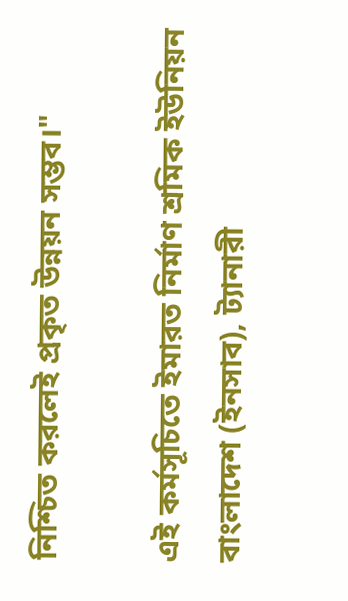নিশ্চিত করলেই প্রকৃত উন্নয়ন সম্ভব।"

এই কর্মসূচিতে ইমারত নির্মাণ শ্রমিক ইউনিয়ন বাংলাদেশ (ইনসাব), ট্যানারী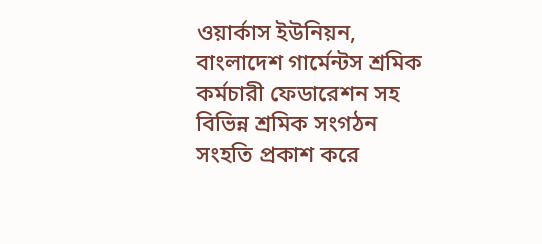ওয়ার্কাস ইউনিয়ন, বাংলাদেশ গার্মেন্টস শ্রমিক কর্মচারী ফেডারেশন সহ বিভিন্ন শ্রমিক সংগঠন সংহতি প্রকাশ করে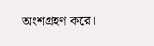অংশগ্রহণ করে।